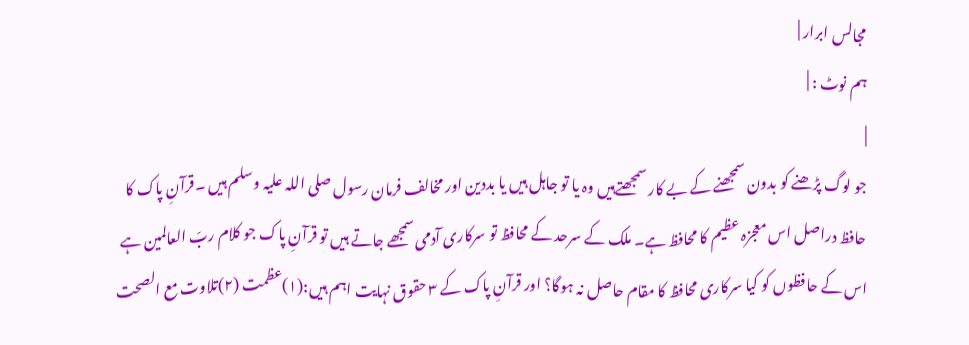مجالس ابرار |
ہم نوٹ : |
|
جو لوگ پڑھنے کو بدون سمجھنے کے بے کار سمجھتےہیں وہ یا تو جاہل ہیں یا بددین اور مخالف فرمان رسول صلی اللہ علیہ وسلم ہیں ۔قرآنِ پاک کا حافظ دراصل اس معجزہ عظیم کا محافظ ہے۔ ملک کے سرحد کے محافظ تو سرکاری آدمی سمجھے جاتے ہیں تو قرآنِ پاک جو کلام ربّ العالمین ہے اس کے حافظوں کو کیا سرکاری محافظ کا مقام حاصل نہ ہوگا؟ اور قرآنِ پاک کے ۳ حقوق نہایت اہم ہیں:(۱)عظمت (۲)تلاوت مع الصحت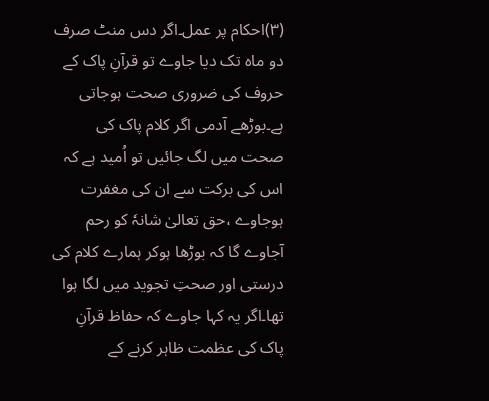(۳)احکام پر عمل۔اگر دس منٹ صرف دو ماہ تک دیا جاوے تو قرآنِ پاک کے حروف کی ضروری صحت ہوجاتی ہے۔بوڑھے آدمی اگر کلام پاک کی صحت میں لگ جائیں تو اُمید ہے کہ اس کی برکت سے ان کی مغفرت ہوجاوے ،حق تعالیٰ شانہٗ کو رحم آجاوے گا کہ بوڑھا ہوکر ہمارے کلام کی درستی اور صحتِ تجوید میں لگا ہوا تھا۔اگر یہ کہا جاوے کہ حفاظ قرآنِ پاک کی عظمت ظاہر کرنے کے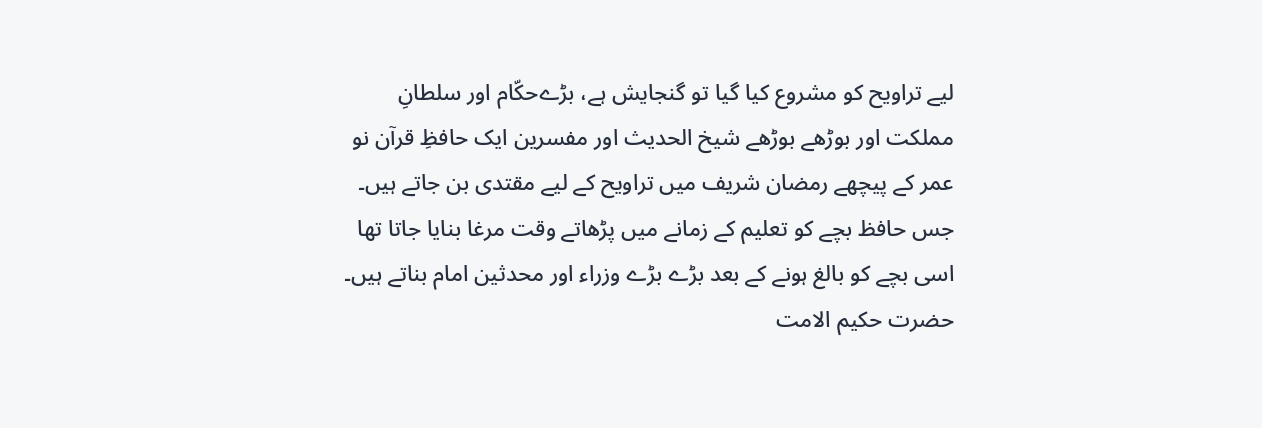لیے تراویح کو مشروع کیا گیا تو گنجایش ہے، بڑےحکّام اور سلطانِ مملکت اور بوڑھے بوڑھے شیخ الحدیث اور مفسرین ایک حافظِ قرآن نو عمر کے پیچھے رمضان شریف میں تراویح کے لیے مقتدی بن جاتے ہیں۔ جس حافظ بچے کو تعلیم کے زمانے میں پڑھاتے وقت مرغا بنایا جاتا تھا اسی بچے کو بالغ ہونے کے بعد بڑے بڑے وزراء اور محدثین امام بناتے ہیں۔ حضرت حکیم الامت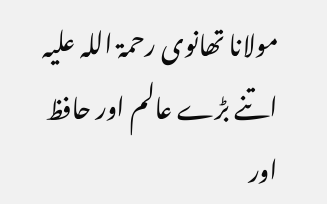مولانا تھانوی رحمۃ اللہ علیہ اتنے بڑے عالم اور حافظ اور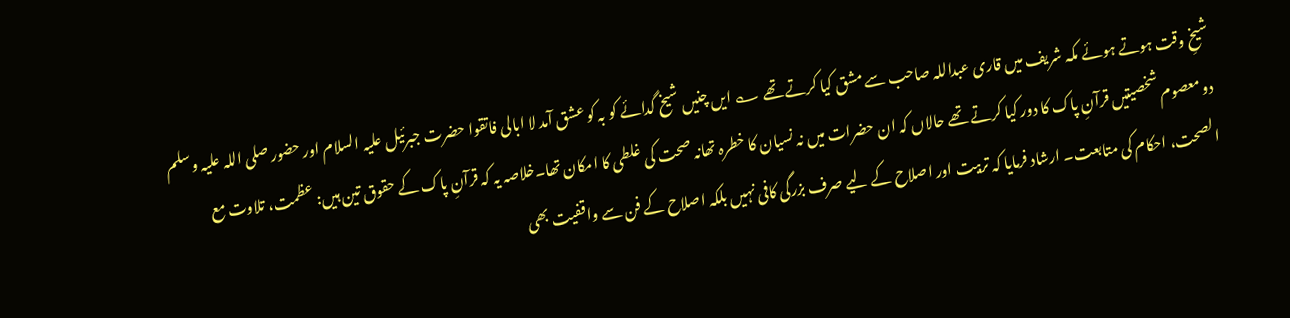شیخِ وقت ہوتے ہوئے مکہ شریف میں قاری عبداللہ صاحب سے مشق کیا کرتے تھے ؎ ایں چنیں شیخ گدائے کو بہ کو عشق آمد لا ابالی فاتقوا حضرت جبرئیل علیہ السلام اور حضور صلی اللہ علیہ وسلم دو معصوم شخصیتیں قرآنِ پاک کا دور کیا کرتے تھے حالاں کہ ان حضرات میں نہ نسیان کا خطرہ تھانہ صحت کی غلطی کا امکان تھا۔خلاصہ یہ کہ قرآنِ پاک کے حقوق تین ہیں: عظمت، تلاوت مع الصحت، احکام کی متابعت۔ ارشاد فرمایا کہ تربیت اور اصلاح کے لیے صرف بزرگی کافی نہیں بلکہ اصلاح کے فن سے واقفیت بھی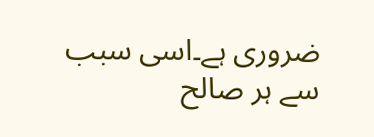ضروری ہے۔اسی سبب سے ہر صالح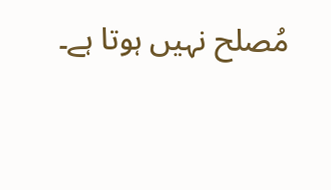مُصلح نہیں ہوتا ہے۔